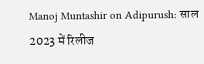Manoj Muntashir on Adipurush: साल 2023 में रिलीज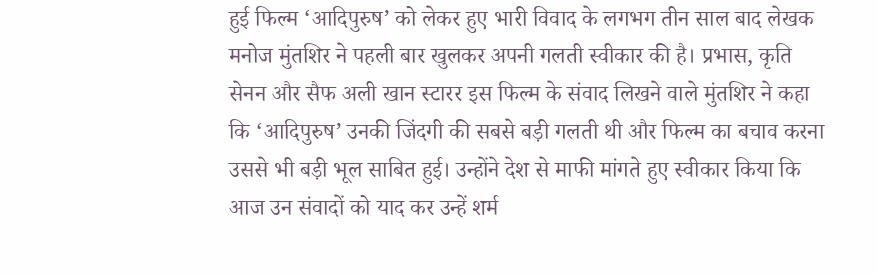हुई फिल्म ‘आदिपुरुष’ को लेकर हुए भारी विवाद के लगभग तीन साल बाद लेखक मनोज मुंतशिर ने पहली बार खुलकर अपनी गलती स्वीकार की है। प्रभास, कृति सेनन और सैफ अली खान स्टारर इस फिल्म के संवाद लिखने वाले मुंतशिर ने कहा कि ‘आदिपुरुष’ उनकी जिंदगी की सबसे बड़ी गलती थी और फिल्म का बचाव करना उससे भी बड़ी भूल साबित हुई। उन्होंने देश से माफी मांगते हुए स्वीकार किया कि आज उन संवादों को याद कर उन्हें शर्म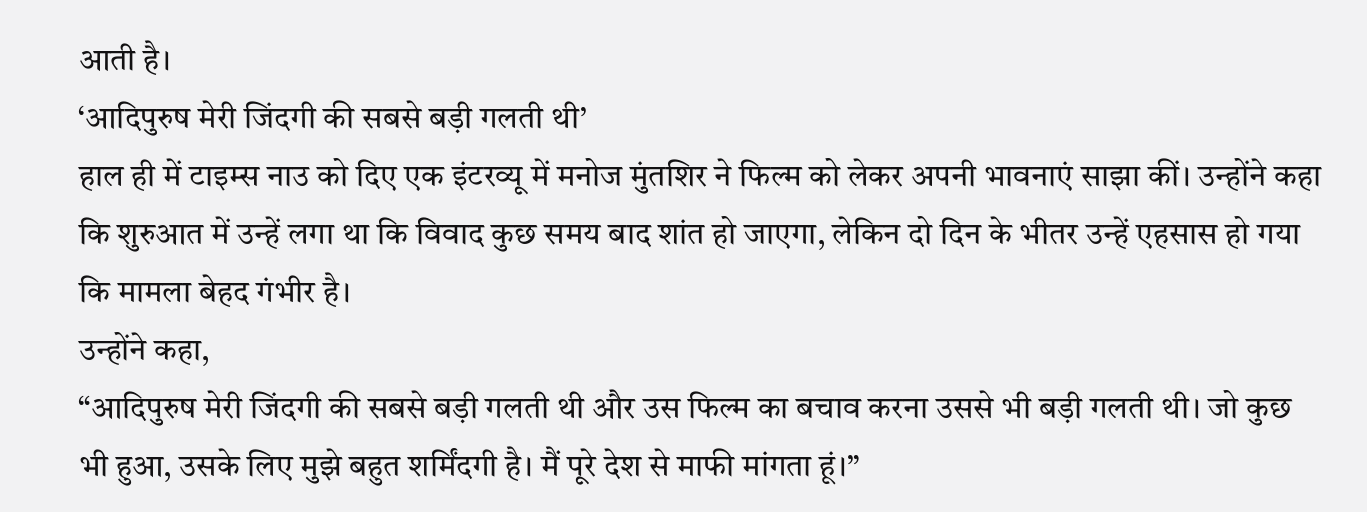आती है।
‘आदिपुरुष मेरी जिंदगी की सबसे बड़ी गलती थी’
हाल ही में टाइम्स नाउ को दिए एक इंटरव्यू में मनोज मुंतशिर ने फिल्म को लेकर अपनी भावनाएं साझा कीं। उन्होंने कहा कि शुरुआत में उन्हें लगा था कि विवाद कुछ समय बाद शांत हो जाएगा, लेकिन दो दिन के भीतर उन्हें एहसास हो गया कि मामला बेहद गंभीर है।
उन्होंने कहा,
“आदिपुरुष मेरी जिंदगी की सबसे बड़ी गलती थी और उस फिल्म का बचाव करना उससे भी बड़ी गलती थी। जो कुछ भी हुआ, उसके लिए मुझे बहुत शर्मिंदगी है। मैं पूरे देश से माफी मांगता हूं।”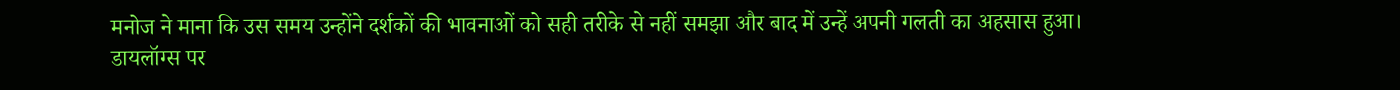मनोज ने माना कि उस समय उन्होंने दर्शकों की भावनाओं को सही तरीके से नहीं समझा और बाद में उन्हें अपनी गलती का अहसास हुआ।
डायलॉग्स पर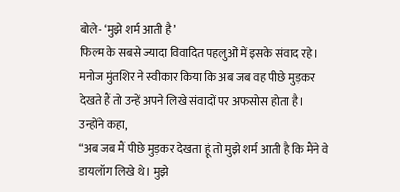बोले- ‘मुझे शर्म आती है’
फिल्म के सबसे ज्यादा विवादित पहलुओं में इसके संवाद रहे। मनोज मुंतशिर ने स्वीकार किया कि अब जब वह पीछे मुड़कर देखते हैं तो उन्हें अपने लिखे संवादों पर अफसोस होता है।
उन्होंने कहा,
“अब जब मैं पीछे मुड़कर देखता हूं तो मुझे शर्म आती है कि मैंने वे डायलॉग लिखे थे। मुझे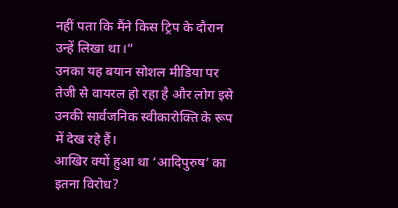नहीं पता कि मैंने किस ट्रिप के दौरान उन्हें लिखा था।”
उनका यह बयान सोशल मीडिया पर तेजी से वायरल हो रहा है और लोग इसे उनकी सार्वजनिक स्वीकारोक्ति के रूप में देख रहे हैं।
आखिर क्यों हुआ था ‘आदिपुरुष’ का इतना विरोध?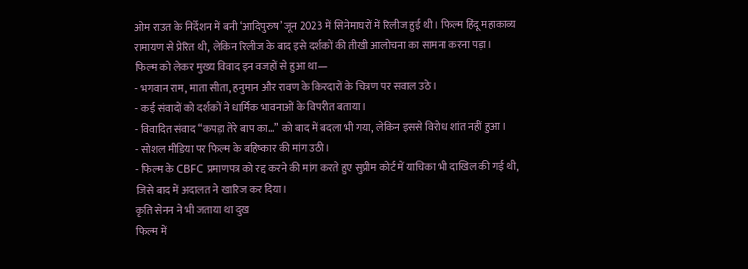ओम राउत के निर्देशन में बनी ‘आदिपुरुष’ जून 2023 में सिनेमाघरों में रिलीज हुई थी। फिल्म हिंदू महाकाव्य रामायण से प्रेरित थी, लेकिन रिलीज के बाद इसे दर्शकों की तीखी आलोचना का सामना करना पड़ा।
फिल्म को लेकर मुख्य विवाद इन वजहों से हुआ था—
- भगवान राम, माता सीता, हनुमान और रावण के किरदारों के चित्रण पर सवाल उठे।
- कई संवादों को दर्शकों ने धार्मिक भावनाओं के विपरीत बताया।
- विवादित संवाद “कपड़ा तेरे बाप का…” को बाद में बदला भी गया, लेकिन इससे विरोध शांत नहीं हुआ।
- सोशल मीडिया पर फिल्म के बहिष्कार की मांग उठी।
- फिल्म के CBFC प्रमाणपत्र को रद्द करने की मांग करते हुए सुप्रीम कोर्ट में याचिका भी दाखिल की गई थी, जिसे बाद में अदालत ने खारिज कर दिया।
कृति सेनन ने भी जताया था दुख
फिल्म में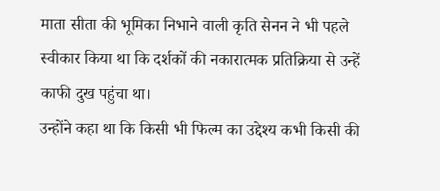माता सीता की भूमिका निभाने वाली कृति सेनन ने भी पहले स्वीकार किया था कि दर्शकों की नकारात्मक प्रतिक्रिया से उन्हें काफी दुख पहुंचा था।
उन्होंने कहा था कि किसी भी फिल्म का उद्देश्य कभी किसी की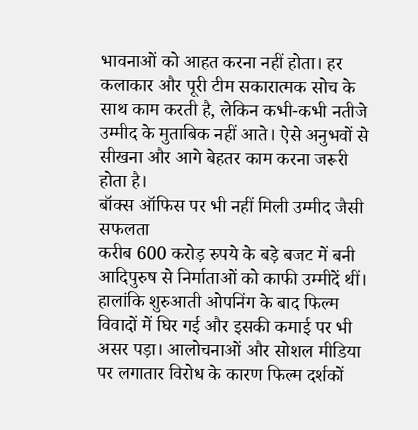भावनाओं को आहत करना नहीं होता। हर कलाकार और पूरी टीम सकारात्मक सोच के साथ काम करती है, लेकिन कभी-कभी नतीजे उम्मीद के मुताबिक नहीं आते। ऐसे अनुभवों से सीखना और आगे बेहतर काम करना जरूरी होता है।
बॉक्स ऑफिस पर भी नहीं मिली उम्मीद जैसी सफलता
करीब 600 करोड़ रुपये के बड़े बजट में बनी आदिपुरुष से निर्माताओं को काफी उम्मीदें थीं। हालांकि शुरुआती ओपनिंग के बाद फिल्म विवादों में घिर गई और इसकी कमाई पर भी असर पड़ा। आलोचनाओं और सोशल मीडिया पर लगातार विरोध के कारण फिल्म दर्शकों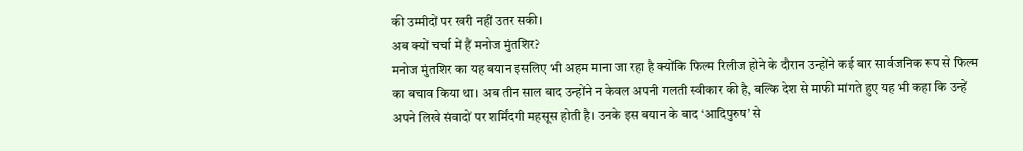की उम्मीदों पर खरी नहीं उतर सकी।
अब क्यों चर्चा में हैं मनोज मुंतशिर?
मनोज मुंतशिर का यह बयान इसलिए भी अहम माना जा रहा है क्योंकि फिल्म रिलीज होने के दौरान उन्होंने कई बार सार्वजनिक रूप से फिल्म का बचाव किया था। अब तीन साल बाद उन्होंने न केवल अपनी गलती स्वीकार की है, बल्कि देश से माफी मांगते हुए यह भी कहा कि उन्हें अपने लिखे संवादों पर शर्मिंदगी महसूस होती है। उनके इस बयान के बाद ‘आदिपुरुष’ से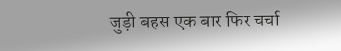जुड़ी बहस एक बार फिर चर्चा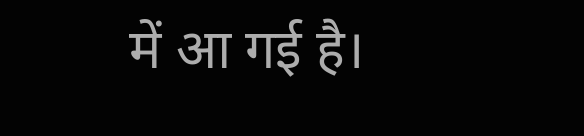में आ गई है।